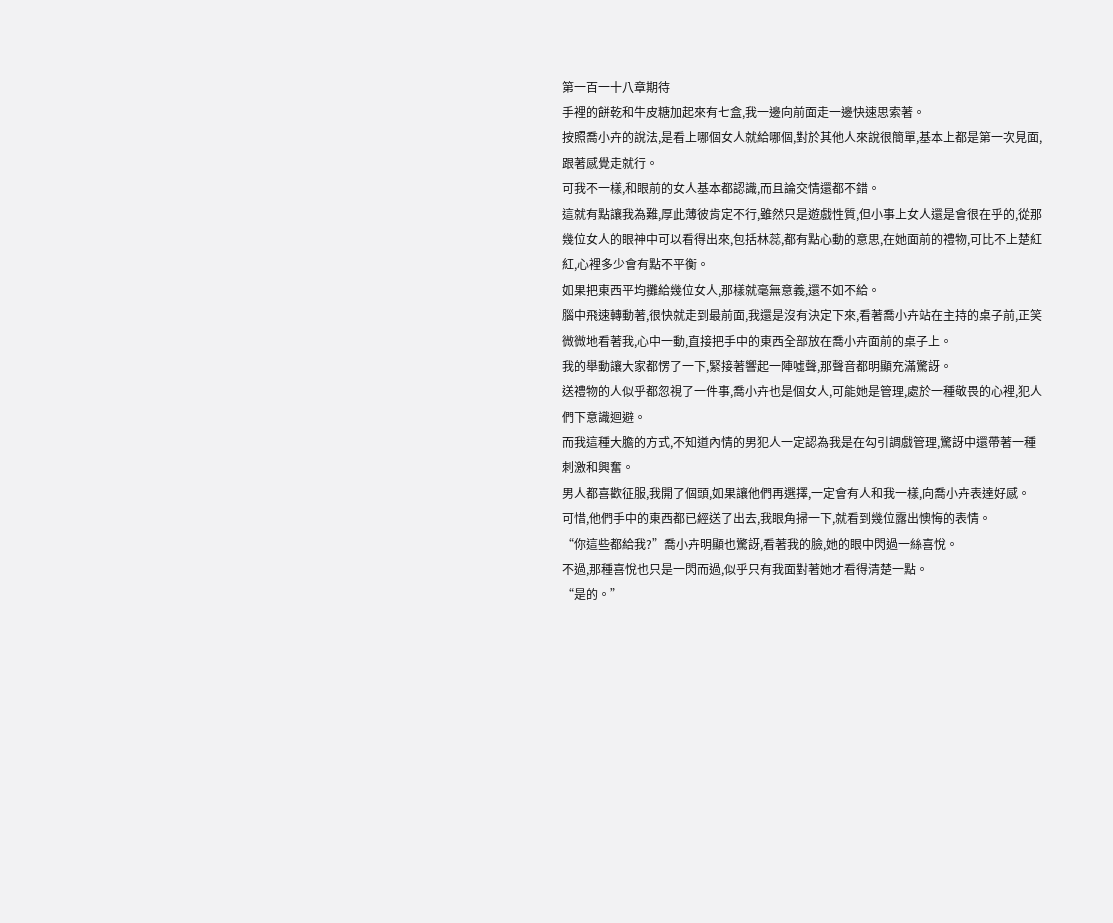第一百一十八章期待
手裡的餅乾和牛皮糖加起來有七盒,我一邊向前面走一邊快速思索著。
按照喬小卉的說法,是看上哪個女人就給哪個,對於其他人來說很簡單,基本上都是第一次見面,跟著感覺走就行。
可我不一樣,和眼前的女人基本都認識,而且論交情還都不錯。
這就有點讓我為難,厚此薄彼肯定不行,雖然只是遊戲性質,但小事上女人還是會很在乎的,從那幾位女人的眼神中可以看得出來,包括林蕊,都有點心動的意思,在她面前的禮物,可比不上楚紅紅,心裡多少會有點不平衡。
如果把東西平均攤給幾位女人,那樣就毫無意義,還不如不給。
腦中飛速轉動著,很快就走到最前面,我還是沒有決定下來,看著喬小卉站在主持的桌子前,正笑微微地看著我,心中一動,直接把手中的東西全部放在喬小卉面前的桌子上。
我的舉動讓大家都愣了一下,緊接著響起一陣噓聲,那聲音都明顯充滿驚訝。
送禮物的人似乎都忽視了一件事,喬小卉也是個女人,可能她是管理,處於一種敬畏的心裡,犯人們下意識迴避。
而我這種大膽的方式,不知道內情的男犯人一定認為我是在勾引調戲管理,驚訝中還帶著一種刺激和興奮。
男人都喜歡征服,我開了個頭,如果讓他們再選擇,一定會有人和我一樣,向喬小卉表達好感。
可惜,他們手中的東西都已經送了出去,我眼角掃一下,就看到幾位露出懊悔的表情。
“你這些都給我?”喬小卉明顯也驚訝,看著我的臉,她的眼中閃過一絲喜悅。
不過,那種喜悅也只是一閃而過,似乎只有我面對著她才看得清楚一點。
“是的。”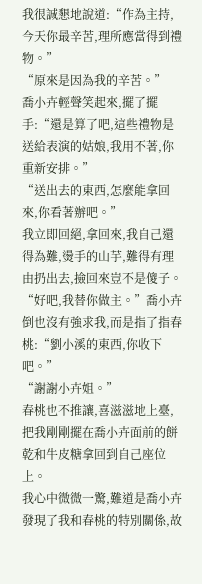我很誠懇地說道:“作為主持,今天你最辛苦,理所應當得到禮物。”
“原來是因為我的辛苦。”
喬小卉輕聲笑起來,擺了擺手:“還是算了吧,這些禮物是送給表演的姑娘,我用不著,你重新安排。”
“送出去的東西,怎麼能拿回來,你看著辦吧。”
我立即回絕,拿回來,我自己還得為難,燙手的山芋,難得有理由扔出去,撿回來豈不是傻子。
“好吧,我替你做主。”喬小卉倒也沒有強求我,而是指了指春桃:“劉小溪的東西,你收下吧。”
“謝謝小卉姐。”
春桃也不推讓,喜滋滋地上臺,把我剛剛擺在喬小卉面前的餅乾和牛皮糖拿回到自己座位上。
我心中微微一驚,難道是喬小卉發現了我和春桃的特別關係,故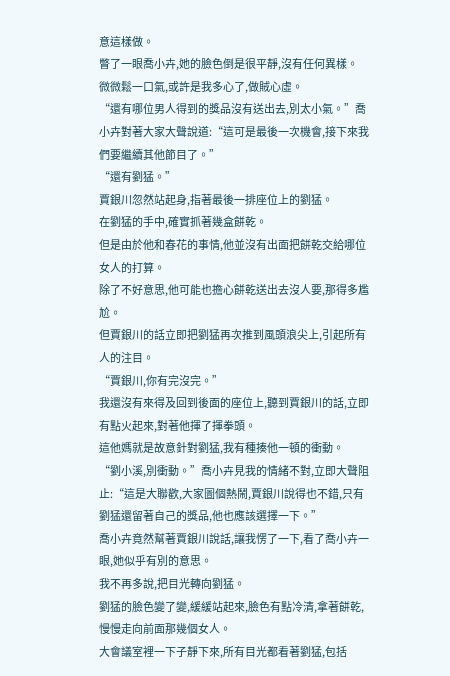意這樣做。
瞥了一眼喬小卉,她的臉色倒是很平靜,沒有任何異樣。
微微鬆一口氣,或許是我多心了,做賊心虛。
“還有哪位男人得到的獎品沒有送出去,別太小氣。”喬小卉對著大家大聲說道:“這可是最後一次機會,接下來我們要繼續其他節目了。”
“還有劉猛。”
賈銀川忽然站起身,指著最後一排座位上的劉猛。
在劉猛的手中,確實抓著幾盒餅乾。
但是由於他和春花的事情,他並沒有出面把餅乾交給哪位女人的打算。
除了不好意思,他可能也擔心餅乾送出去沒人要,那得多尷尬。
但賈銀川的話立即把劉猛再次推到風頭浪尖上,引起所有人的注目。
“賈銀川,你有完沒完。”
我還沒有來得及回到後面的座位上,聽到賈銀川的話,立即有點火起來,對著他揮了揮拳頭。
這他媽就是故意針對劉猛,我有種揍他一頓的衝動。
“劉小溪,別衝動。”喬小卉見我的情緒不對,立即大聲阻止:“這是大聯歡,大家圖個熱鬧,賈銀川說得也不錯,只有劉猛還留著自己的獎品,他也應該選擇一下。”
喬小卉竟然幫著賈銀川說話,讓我愣了一下,看了喬小卉一眼,她似乎有別的意思。
我不再多說,把目光轉向劉猛。
劉猛的臉色變了變,緩緩站起來,臉色有點冷清,拿著餅乾,慢慢走向前面那幾個女人。
大會議室裡一下子靜下來,所有目光都看著劉猛,包括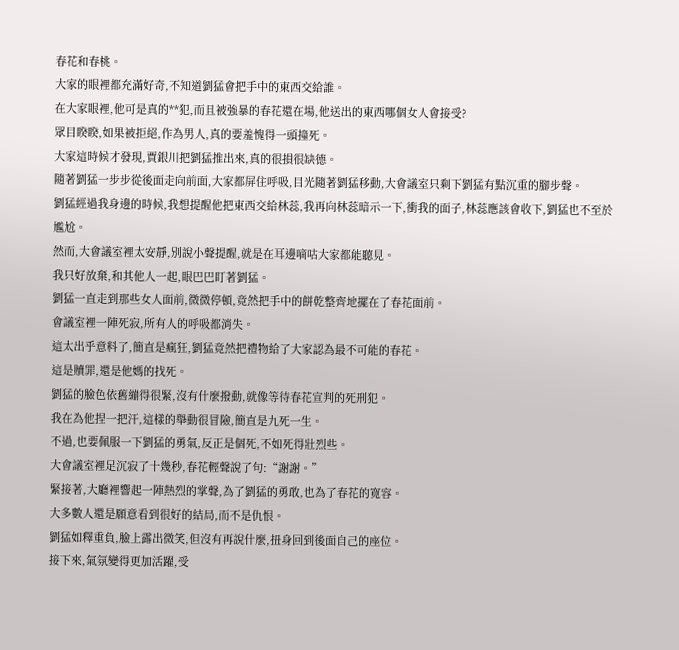春花和春桃。
大家的眼裡都充滿好奇,不知道劉猛會把手中的東西交給誰。
在大家眼裡,他可是真的**犯,而且被強暴的春花還在場,他送出的東西哪個女人會接受?
眾目睽睽,如果被拒絕,作為男人,真的要羞愧得一頭撞死。
大家這時候才發現,賈銀川把劉猛推出來,真的很損很缺德。
隨著劉猛一步步從後面走向前面,大家都屏住呼吸,目光隨著劉猛移動,大會議室只剩下劉猛有點沉重的腳步聲。
劉猛經過我身邊的時候,我想提醒他把東西交給林蕊,我再向林蕊暗示一下,衝我的面子,林蕊應該會收下,劉猛也不至於尷尬。
然而,大會議室裡太安靜,別說小聲提醒,就是在耳邊嘀咕大家都能聽見。
我只好放棄,和其他人一起,眼巴巴盯著劉猛。
劉猛一直走到那些女人面前,微微停頓,竟然把手中的餅乾整齊地擺在了春花面前。
會議室裡一陣死寂,所有人的呼吸都消失。
這太出乎意料了,簡直是瘋狂,劉猛竟然把禮物給了大家認為最不可能的春花。
這是贖罪,還是他媽的找死。
劉猛的臉色依舊繃得很緊,沒有什麼撥動,就像等待春花宣判的死刑犯。
我在為他捏一把汗,這樣的舉動很冒險,簡直是九死一生。
不過,也要佩服一下劉猛的勇氣,反正是個死,不如死得壯烈些。
大會議室裡足沉寂了十幾秒,春花輕聲說了句:“謝謝。”
緊接著,大廳裡響起一陣熱烈的掌聲,為了劉猛的勇敢,也為了春花的寬容。
大多數人還是願意看到很好的結局,而不是仇恨。
劉猛如釋重負,臉上露出微笑,但沒有再說什麼,扭身回到後面自己的座位。
接下來,氣氛變得更加活躍,受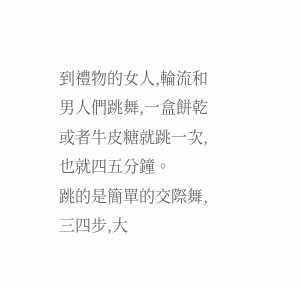到禮物的女人,輪流和男人們跳舞,一盒餅乾或者牛皮糖就跳一次,也就四五分鐘。
跳的是簡單的交際舞,三四步,大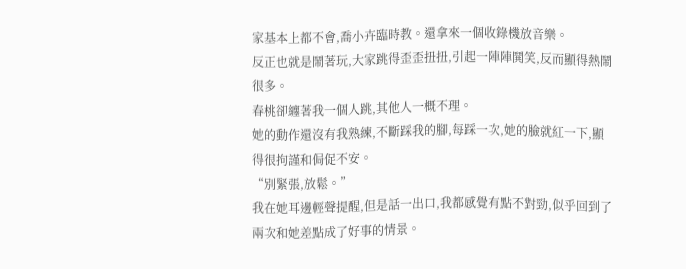家基本上都不會,喬小卉臨時教。還拿來一個收錄機放音樂。
反正也就是鬧著玩,大家跳得歪歪扭扭,引起一陣陣鬨笑,反而顯得熱鬧很多。
春桃卻纏著我一個人跳,其他人一概不理。
她的動作還沒有我熟練,不斷踩我的腳,每踩一次,她的臉就紅一下,顯得很拘謹和侷促不安。
“別緊張,放鬆。”
我在她耳邊輕聲提醒,但是話一出口,我都感覺有點不對勁,似乎回到了兩次和她差點成了好事的情景。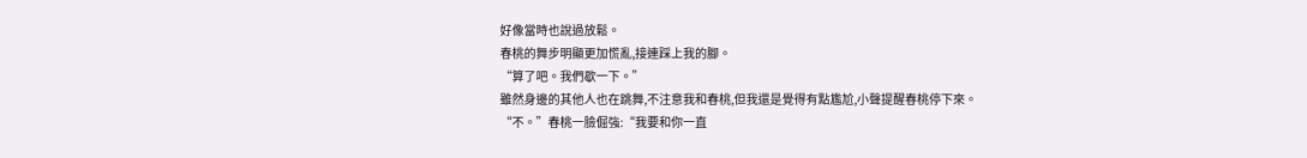好像當時也說過放鬆。
春桃的舞步明顯更加慌亂,接連踩上我的腳。
“算了吧。我們歇一下。”
雖然身邊的其他人也在跳舞,不注意我和春桃,但我還是覺得有點尷尬,小聲提醒春桃停下來。
“不。”春桃一臉倔強:“我要和你一直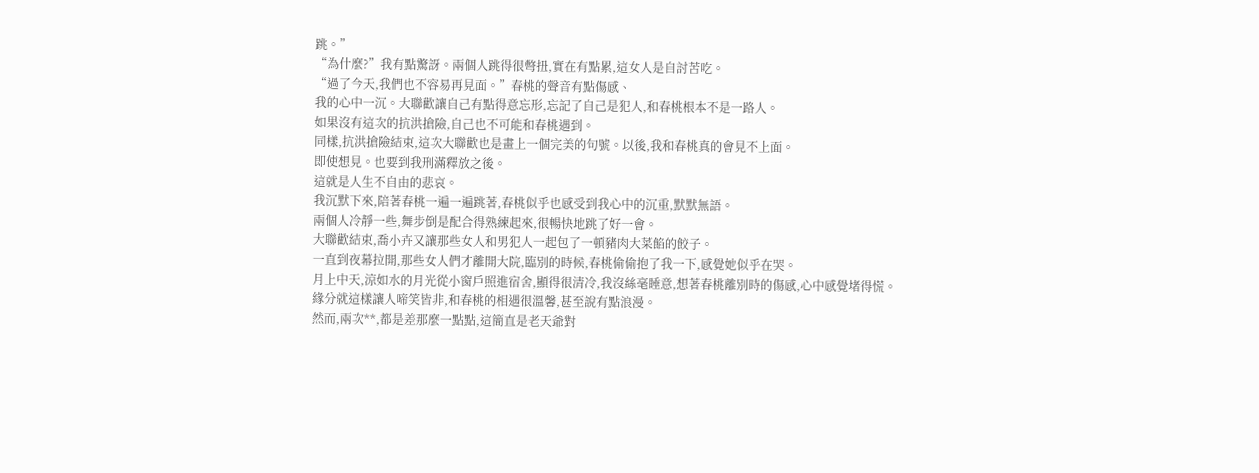跳。”
“為什麼?”我有點驚訝。兩個人跳得很彆扭,實在有點累,這女人是自討苦吃。
“過了今天,我們也不容易再見面。”春桃的聲音有點傷感、
我的心中一沉。大聯歡讓自己有點得意忘形,忘記了自己是犯人,和春桃根本不是一路人。
如果沒有這次的抗洪搶險,自己也不可能和春桃遇到。
同樣,抗洪搶險結束,這次大聯歡也是畫上一個完美的句號。以後,我和春桃真的會見不上面。
即使想見。也要到我刑滿釋放之後。
這就是人生不自由的悲哀。
我沉默下來,陪著春桃一遍一遍跳著,春桃似乎也感受到我心中的沉重,默默無語。
兩個人冷靜一些,舞步倒是配合得熟練起來,很暢快地跳了好一會。
大聯歡結束,喬小卉又讓那些女人和男犯人一起包了一頓豬肉大菜餡的餃子。
一直到夜幕拉開,那些女人們才離開大院,臨別的時候,春桃偷偷抱了我一下,感覺她似乎在哭。
月上中天,涼如水的月光從小窗戶照進宿舍,顯得很清冷,我沒絲毫睡意,想著春桃離別時的傷感,心中感覺堵得慌。
緣分就這樣讓人啼笑皆非,和春桃的相遇很溫馨,甚至說有點浪漫。
然而,兩次**,都是差那麼一點點,這簡直是老天爺對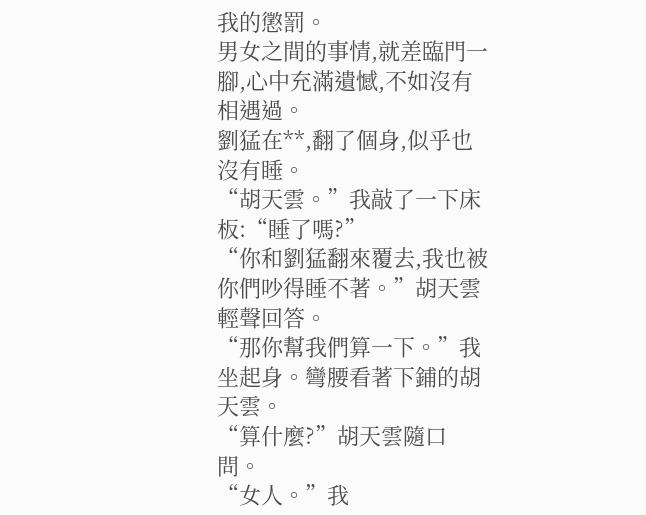我的懲罰。
男女之間的事情,就差臨門一腳,心中充滿遺憾,不如沒有相遇過。
劉猛在**,翻了個身,似乎也沒有睡。
“胡天雲。”我敲了一下床板:“睡了嗎?”
“你和劉猛翻來覆去,我也被你們吵得睡不著。”胡天雲輕聲回答。
“那你幫我們算一下。”我坐起身。彎腰看著下鋪的胡天雲。
“算什麼?”胡天雲隨口問。
“女人。”我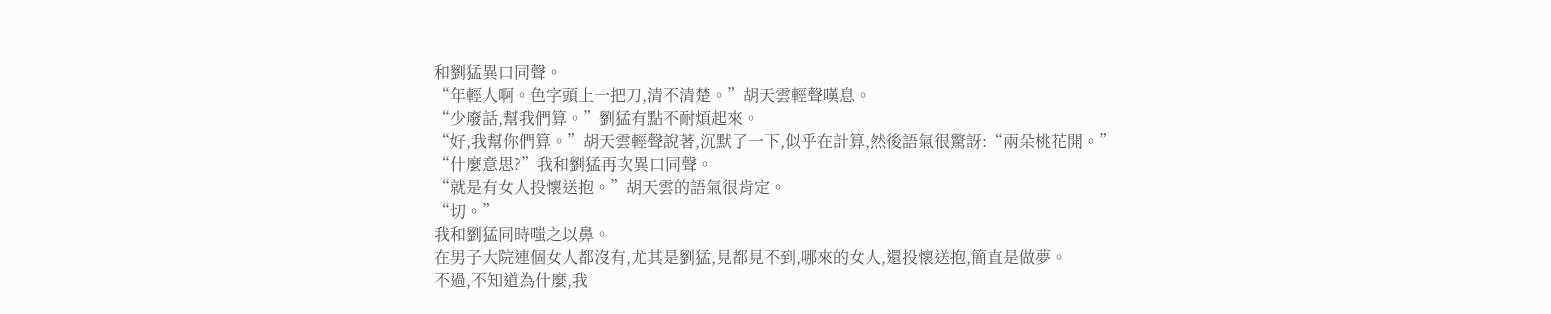和劉猛異口同聲。
“年輕人啊。色字頭上一把刀,清不清楚。”胡天雲輕聲嘆息。
“少廢話,幫我們算。”劉猛有點不耐煩起來。
“好,我幫你們算。”胡天雲輕聲說著,沉默了一下,似乎在計算,然後語氣很驚訝:“兩朵桃花開。”
“什麼意思?”我和劉猛再次異口同聲。
“就是有女人投懷送抱。”胡天雲的語氣很肯定。
“切。”
我和劉猛同時嗤之以鼻。
在男子大院連個女人都沒有,尤其是劉猛,見都見不到,哪來的女人,還投懷送抱,簡直是做夢。
不過,不知道為什麼,我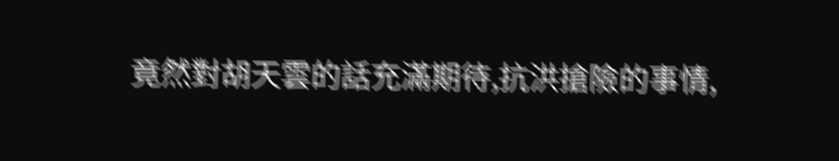竟然對胡天雲的話充滿期待,抗洪搶險的事情,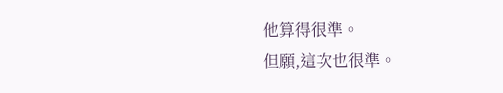他算得很準。
但願,這次也很準。